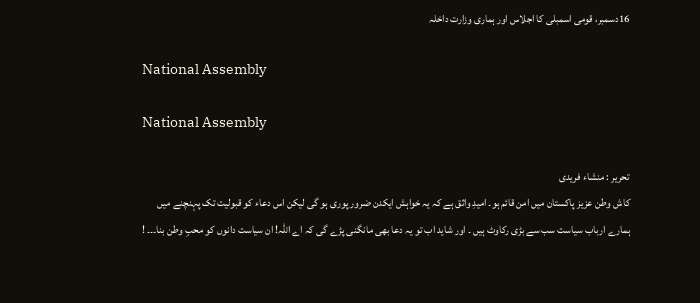16دسمبر، قومی اسمبلی کا اجلاس اور ہماری وزارت داخلہ

National Assembly

National Assembly

تحریر : منشاء فریدی
کاش وطن عزیز پاکستان میں امن قائم ہو۔ امیدِ واثق ہے کہ یہ خواہش ایکدن ضرور پوری ہو گی لیکن اس دعاء کو قبولیت تک پہنچنے میں ہمارے ارباب سیاست سب سے بڑی رکاوٹ ہیں ۔ اور شاید اب تو یہ دعا بھی مانگنی پڑے گی کہ اے اللہ! ان سیاست دانوں کو محبِ وطن بنا۔۔۔ !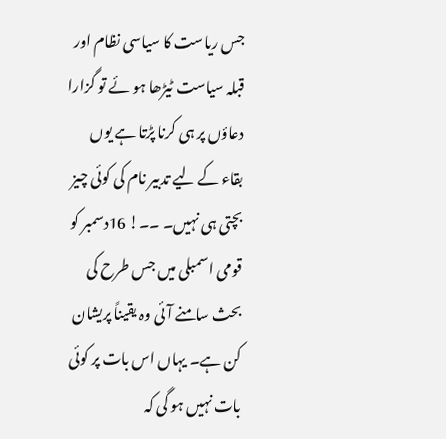جس ریاست کا سیاسی نظام اور قبلہ سیاست ٹیڑھا ہو ئے تو گزارا دعاؤں پر ہی کرنا پڑتا ہے یوں بقاء کے لیے تدبیر نام کی کوئی چیز بچتی ہی نہیں۔ ۔۔! 16دسمبر کو قومی اسمبلی میں جس طرح کی بحث سامنے آئی وہ یقیناً پریشان کن ہے۔ یہاں اس بات پر کوئی بات نہیں ہو گی کہ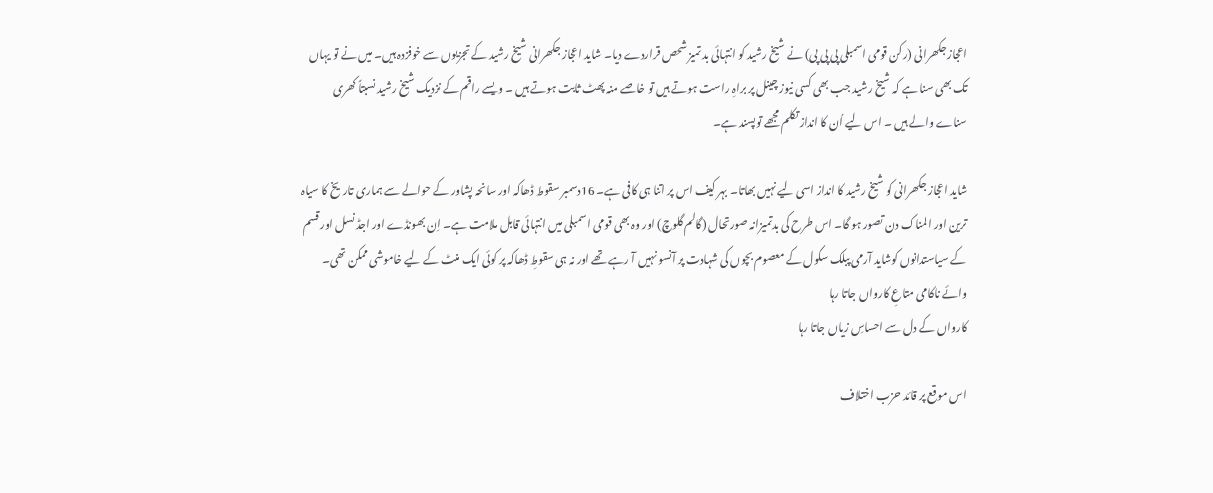اعجاز جکھرانی (رکن قومی اسمبلی پی پی پی) نے شیخ رشید کو انتہائی بد تمیز شحص قراردے دیا۔ شاید اعجاز جکھرانی شیخ رشید کے تجزیوں سے خوفزدہ ہیں۔ میں نے تو یہاں تک بھی سنا ہے کہ شیخ رشید جب بھی کسی نیوز چینل پر براہِ راست ہوتے ہیں تو خاصے منہ پھٹ ثابت ہوتے ہیں ۔ ویسے راقم کے نزدیک شیخ رشید نسبتاً کھری سناے والے ہیں ۔ اس لیے اُن کا انداز تکلم مجھے توپسند ہے۔

شاید اعجاز جکھرانی کو شیخ رشید کا انداز اسی لیے نہیں بھاتا۔ بہر کیف اس پر اتنا ہی کافی ہے۔ 16دسمبر سقوط ڈھاکہ اور سانحہ پشاور کے حوالے سے ہماری تاریخ کا سیاہ ترین اور المناک دن تصور ہو گا۔ اس طرح کی بدتمیزانہ صورتحال (گالم گلوچ) اور وہ بھی قومی اسمبلی میں انتہائی قابل ملامت ہے۔ اِن بھونڈے اور اجڈ نسل اور قسم کے سیاستدانوں کوشاید آرمی پبلک سکول کے معصوم بچوں کی شہادت پر آنسو نہیں آ رہے تھے اور نہ ہی سقوطِ ڈھاکہ پر کوئی ایک منٹ کے لیے خاموشی ممکن تھی۔
وائے ناکامی متاعِ کارواں جاتا رہا
کارواں کے دل سے احساسِ زیاں جاتا رہا

اس موقع پر قائد حزب اختلاف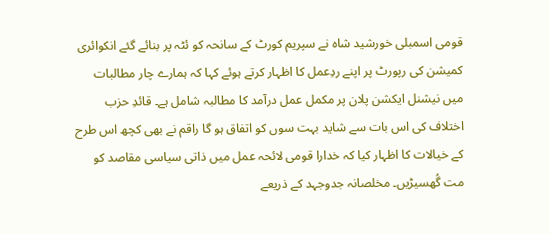قومی اسمبلی خورشید شاہ نے سپریم کورٹ کے سانحہ کو ئٹہ پر بنائے گئے انکوائری کمیشن کی رپورٹ پر اپنے ردِعمل کا اظہار کرتے ہوئے کہا کہ ہمارے چار مطالبات میں نیشنل ایکشن پلان پر مکمل عمل درآمد کا مطالبہ شامل ہے۔ قائدِ حزب اختلاف کی اس بات سے شاید بہت سوں کو اتفاق ہو گا راقم نے بھی کچھ اس طرح کے خیالات کا اظہار کیا کہ خدارا قومی لائحہ عمل میں ذاتی سیاسی مقاصد کو مت گُھسیڑیں۔ مخلصانہ جدوجہد کے ذریعے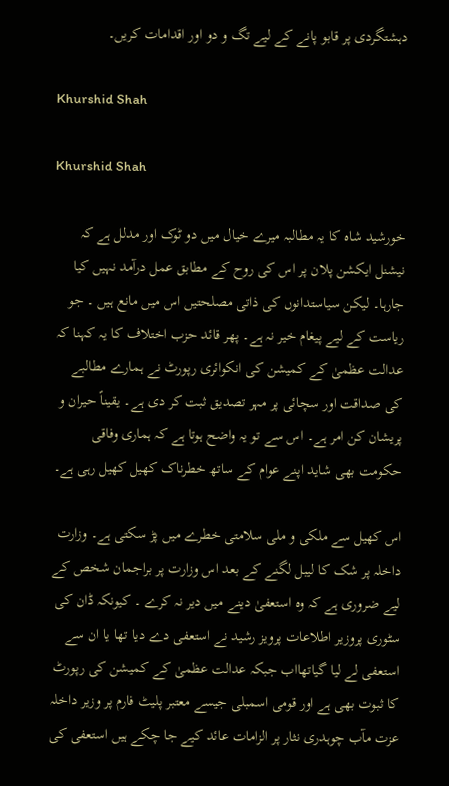دہشتگردی پر قابو پانے کے لیے تگ و دو اور اقدامات کریں۔

Khurshid Shah

Khurshid Shah

خورشید شاہ کا یہ مطالبہ میرے خیال میں دو ٹوک اور مدلل ہے کہ نیشنل ایکشن پلان پر اس کی روح کے مطابق عمل درآمد نہیں کیا جارہا۔ لیکن سیاستدانوں کی ذاتی مصلحتیں اس میں مانع ہیں ۔ جو ریاست کے لیے پیغام خیر نہ ہے۔ پھر قائد حزب اختلاف کا یہ کہنا کہ عدالت عظمیٰ کے کمیشن کی انکوائری رپورٹ نے ہمارے مطالبے کی صداقت اور سچائی پر مہر تصدیق ثبت کر دی ہے۔ یقیناً حیران و پریشان کن امر ہے۔ اس سے تو یہ واضح ہوتا ہے کہ ہماری وفاقی حکومت بھی شاید اپنے عوام کے ساتھ خطرناک کھیل کھیل رہی ہے۔

اس کھیل سے ملکی و ملی سلامتی خطرے میں پڑ سکتی ہے۔ وزارت داخلہ پر شک کا لیبل لگنے کے بعد اس وزارت پر براجمان شخص کے لیے ضروری ہے کہ وہ استعفیٰ دینے میں دیر نہ کرے ۔ کیونکہ ڈان کی سٹوری پروزیر اطلاعات پرویز رشید نے استعفی دے دیا تھا یا ان سے استعفی لے لیا گیاتھااب جبکہ عدالت عظمیٰ کے کمیشن کی رپورٹ کا ثبوت بھی ہے اور قومی اسمبلی جیسے معتبر پلیٹ فارم پر وزیر داخلہ عزت مآب چوہدری نثار پر الزامات عائد کیے جا چکے ہیں استعفی کی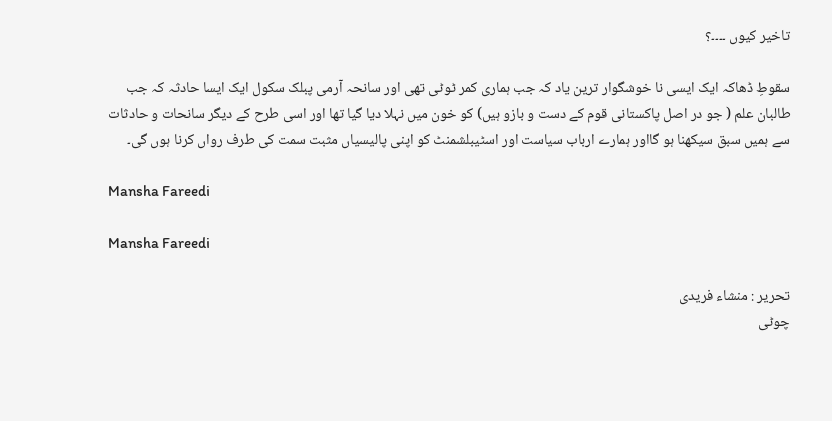تاخیر کیوں ۔۔۔۔؟

سقوطِ ڈھاکہ ایک ایسی نا خوشگوار ترین یاد کہ جب ہماری کمر ٹوٹی تھی اور سانحہ آرمی پبلک سکول ایک ایسا حادثہ کہ جب طالبان علم ( جو در اصل پاکستانی قوم کے دست و بازو ہیں) کو خون میں نہلا دیا گیا تھا اور اسی طرح کے دیگر سانحات و حادثات سے ہمیں سبق سیکھنا ہو گااور ہمارے ارباب سیاست اور اسٹیبلشمنٹ کو اپنی پالیسیاں مثبت سمت کی طرف رواں کرنا ہوں گی۔

Mansha Fareedi

Mansha Fareedi

تحریر : منشاء فریدی
چوٹی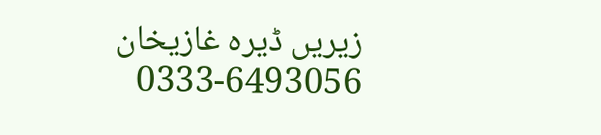زیریں ڈیرہ غازیخان
0333-6493056